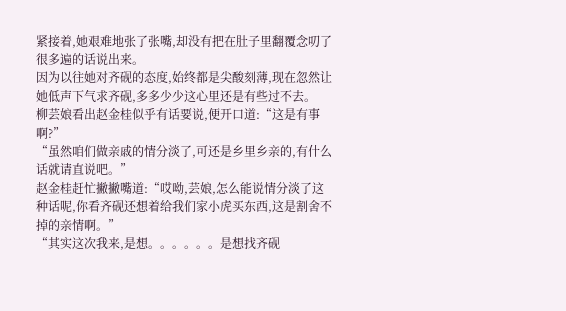紧接着,她艰难地张了张嘴,却没有把在肚子里翻覆念叨了很多遍的话说出来。
因为以往她对齐砚的态度,始终都是尖酸刻薄,现在忽然让她低声下气求齐砚,多多少少这心里还是有些过不去。
柳芸娘看出赵金桂似乎有话要说,便开口道:“这是有事啊?”
“虽然咱们做亲戚的情分淡了,可还是乡里乡亲的,有什么话就请直说吧。”
赵金桂赶忙撇撇嘴道:“哎呦,芸娘,怎么能说情分淡了这种话呢,你看齐砚还想着给我们家小虎买东西,这是割舍不掉的亲情啊。”
“其实这次我来,是想。。。。。。是想找齐砚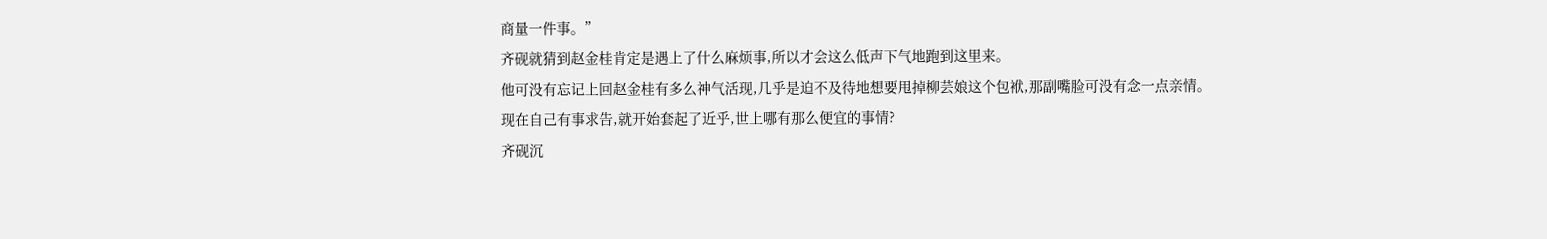商量一件事。”
齐砚就猜到赵金桂肯定是遇上了什么麻烦事,所以才会这么低声下气地跑到这里来。
他可没有忘记上回赵金桂有多么神气活现,几乎是迫不及待地想要甩掉柳芸娘这个包袱,那副嘴脸可没有念一点亲情。
现在自己有事求告,就开始套起了近乎,世上哪有那么便宜的事情?
齐砚沉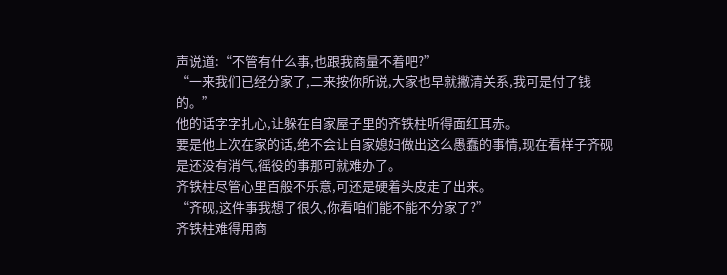声说道:“不管有什么事,也跟我商量不着吧?”
“一来我们已经分家了,二来按你所说,大家也早就撇清关系,我可是付了钱的。”
他的话字字扎心,让躲在自家屋子里的齐铁柱听得面红耳赤。
要是他上次在家的话,绝不会让自家媳妇做出这么愚蠢的事情,现在看样子齐砚是还没有消气,徭役的事那可就难办了。
齐铁柱尽管心里百般不乐意,可还是硬着头皮走了出来。
“齐砚,这件事我想了很久,你看咱们能不能不分家了?”
齐铁柱难得用商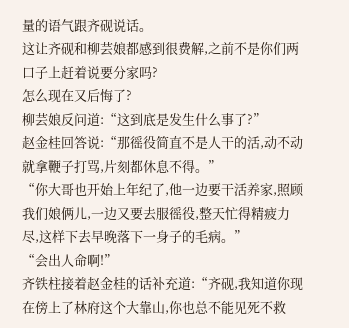量的语气跟齐砚说话。
这让齐砚和柳芸娘都感到很费解,之前不是你们两口子上赶着说要分家吗?
怎么现在又后悔了?
柳芸娘反问道:“这到底是发生什么事了?”
赵金桂回答说:“那徭役简直不是人干的活,动不动就拿鞭子打骂,片刻都休息不得。”
“你大哥也开始上年纪了,他一边要干活养家,照顾我们娘俩儿,一边又要去服徭役,整天忙得精疲力尽,这样下去早晚落下一身子的毛病。”
“会出人命啊!”
齐铁柱接着赵金桂的话补充道:“齐砚,我知道你现在傍上了林府这个大靠山,你也总不能见死不救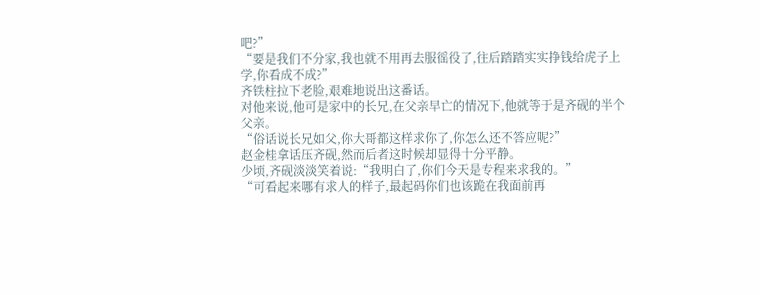吧?”
“要是我们不分家,我也就不用再去服徭役了,往后踏踏实实挣钱给虎子上学,你看成不成?”
齐铁柱拉下老脸,艰难地说出这番话。
对他来说,他可是家中的长兄,在父亲早亡的情况下,他就等于是齐砚的半个父亲。
“俗话说长兄如父,你大哥都这样求你了,你怎么还不答应呢?”
赵金桂拿话压齐砚,然而后者这时候却显得十分平静。
少顷,齐砚淡淡笑着说:“我明白了,你们今天是专程来求我的。”
“可看起来哪有求人的样子,最起码你们也该跪在我面前再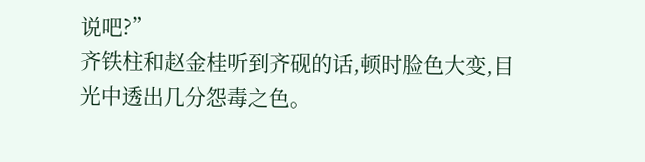说吧?”
齐铁柱和赵金桂听到齐砚的话,顿时脸色大变,目光中透出几分怨毒之色。